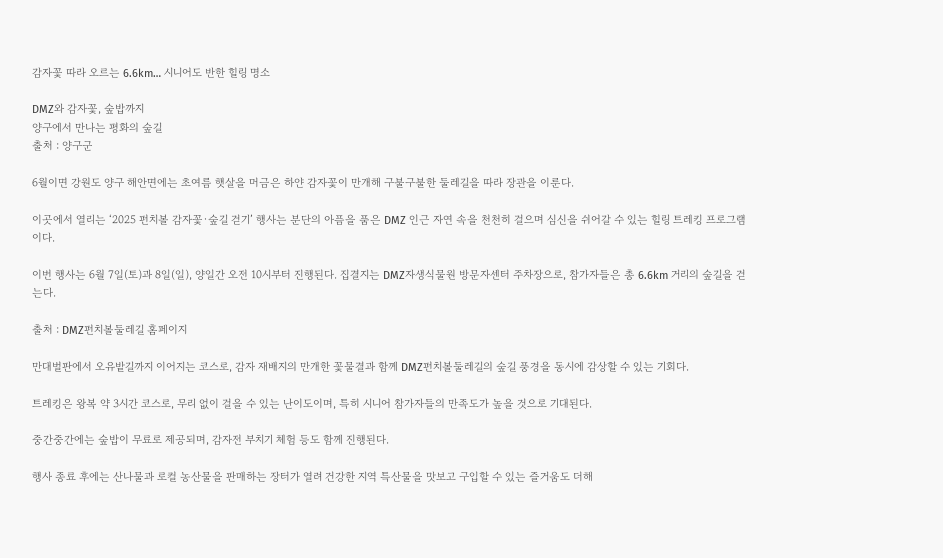감자꽃 따라 오르는 6.6km… 시니어도 반한 힐링 명소

DMZ와 감자꽃, 숲밥까지
양구에서 만나는 평화의 숲길
출처 : 양구군

6월이면 강원도 양구 해안면에는 초여름 햇살을 머금은 하얀 감자꽃이 만개해 구불구불한 둘레길을 따라 장관을 이룬다.

이곳에서 열리는 ‘2025 펀치볼 감자꽃·숲길 걷기’ 행사는 분단의 아픔을 품은 DMZ 인근 자연 속을 천천히 걸으며 심신을 쉬어갈 수 있는 힐링 트레킹 프로그램이다.

이번 행사는 6월 7일(토)과 8일(일), 양일간 오전 10시부터 진행된다. 집결지는 DMZ자생식물원 방문자센터 주차장으로, 참가자들은 총 6.6km 거리의 숲길을 걷는다.

출처 : DMZ펀치볼둘레길 홈페이지

만대벌판에서 오유밭길까지 이어지는 코스로, 감자 재배지의 만개한 꽃물결과 함께 DMZ펀치볼둘레길의 숲길 풍경을 동시에 감상할 수 있는 기회다.

트레킹은 왕복 약 3시간 코스로, 무리 없이 걸을 수 있는 난이도이며, 특히 시니어 참가자들의 만족도가 높을 것으로 기대된다.

중간중간에는 숲밥이 무료로 제공되며, 감자전 부치기 체험 등도 함께 진행된다.

행사 종료 후에는 산나물과 로컬 농산물을 판매하는 장터가 열려 건강한 지역 특산물을 맛보고 구입할 수 있는 즐거움도 더해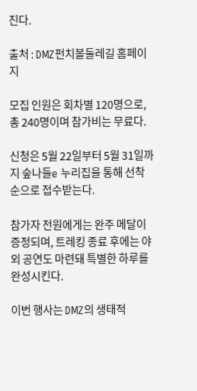진다.

출처 : DMZ펀치볼둘레길 홈페이지

모집 인원은 회차별 120명으로, 총 240명이며 참가비는 무료다.

신청은 5월 22일부터 5월 31일까지 숲나들e 누리집을 통해 선착순으로 접수받는다.

참가자 전원에게는 완주 메달이 증정되며, 트레킹 종료 후에는 야외 공연도 마련돼 특별한 하루를 완성시킨다.

이번 행사는 DMZ의 생태적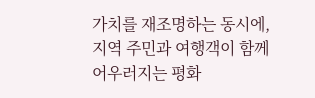가치를 재조명하는 동시에, 지역 주민과 여행객이 함께 어우러지는 평화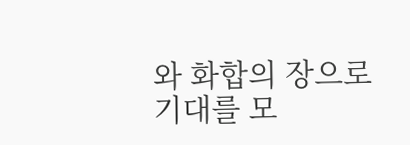와 화합의 장으로 기대를 모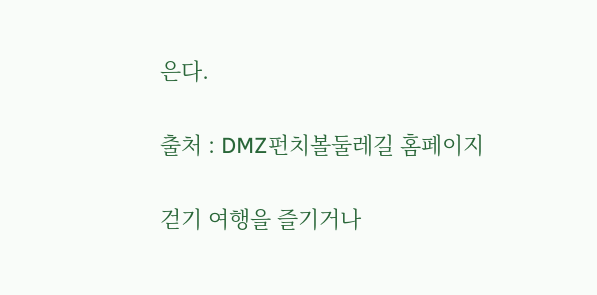은다.

출처 : DMZ펀치볼둘레길 홈페이지

걷기 여행을 즐기거나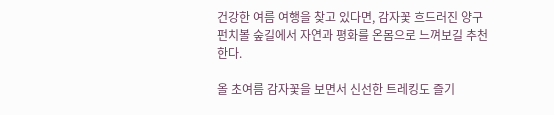건강한 여름 여행을 찾고 있다면, 감자꽃 흐드러진 양구 펀치볼 숲길에서 자연과 평화를 온몸으로 느껴보길 추천한다.

올 초여름 감자꽃을 보면서 신선한 트레킹도 즐기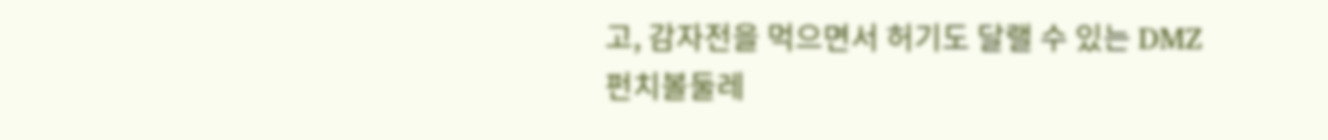고, 감자전을 먹으면서 허기도 달랠 수 있는 DMZ펀치볼둘레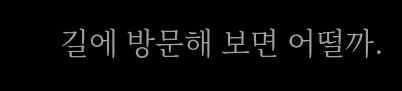길에 방문해 보면 어떨까.